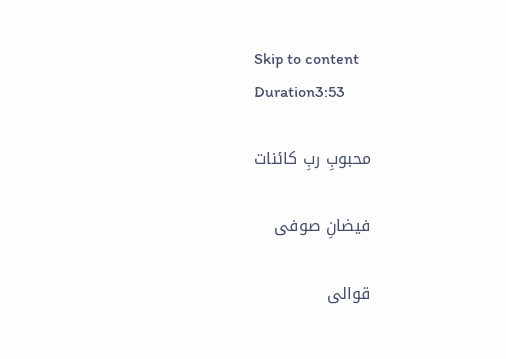Skip to content
Duration3:53

محبوبِ ربِ کائنات

فیضانِ صوفی

قوالی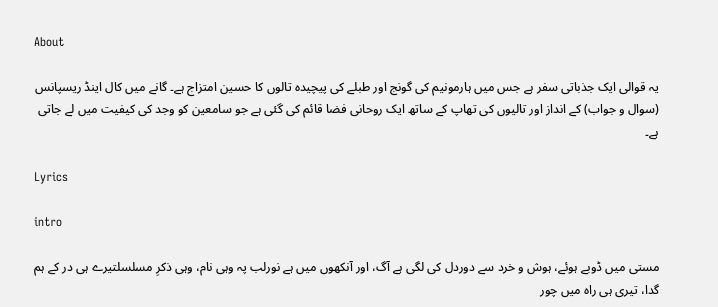About

یہ قوالی ایک جذباتی سفر ہے جس میں ہارمونیم کی گونج اور طبلے کی پیچیدہ تالوں کا حسین امتزاج ہے۔ گانے میں کال اینڈ ریسپانس (سوال و جواب) کے انداز اور تالیوں کی تھاپ کے ساتھ ایک روحانی فضا قائم کی گئی ہے جو سامعین کو وجد کی کیفیت میں لے جاتی ہے۔

Lyrics

intro

مستی میں ڈوبے ہوئے، ہوش و خرد سے دوردل کی لگی ہے آگ، اور آنکھوں میں ہے نورلب پہ وہی نام، وہی ذکرِ مسلسلتیرے ہی در کے ہم گدا، تیری ہی راہ میں چور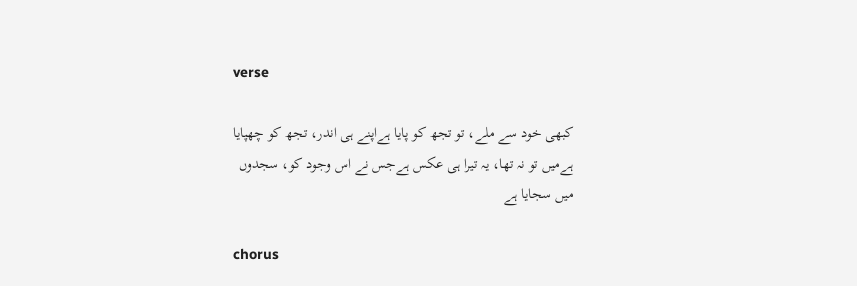verse

کبھی خود سے ملے، تو تجھ کو پایا ہےاپنے ہی اندر، تجھ کو چھپایا ہےمیں تو نہ تھا، یہ تیرا ہی عکس ہےجس نے اس وجود کو، سجدوں میں سجایا ہے

chorus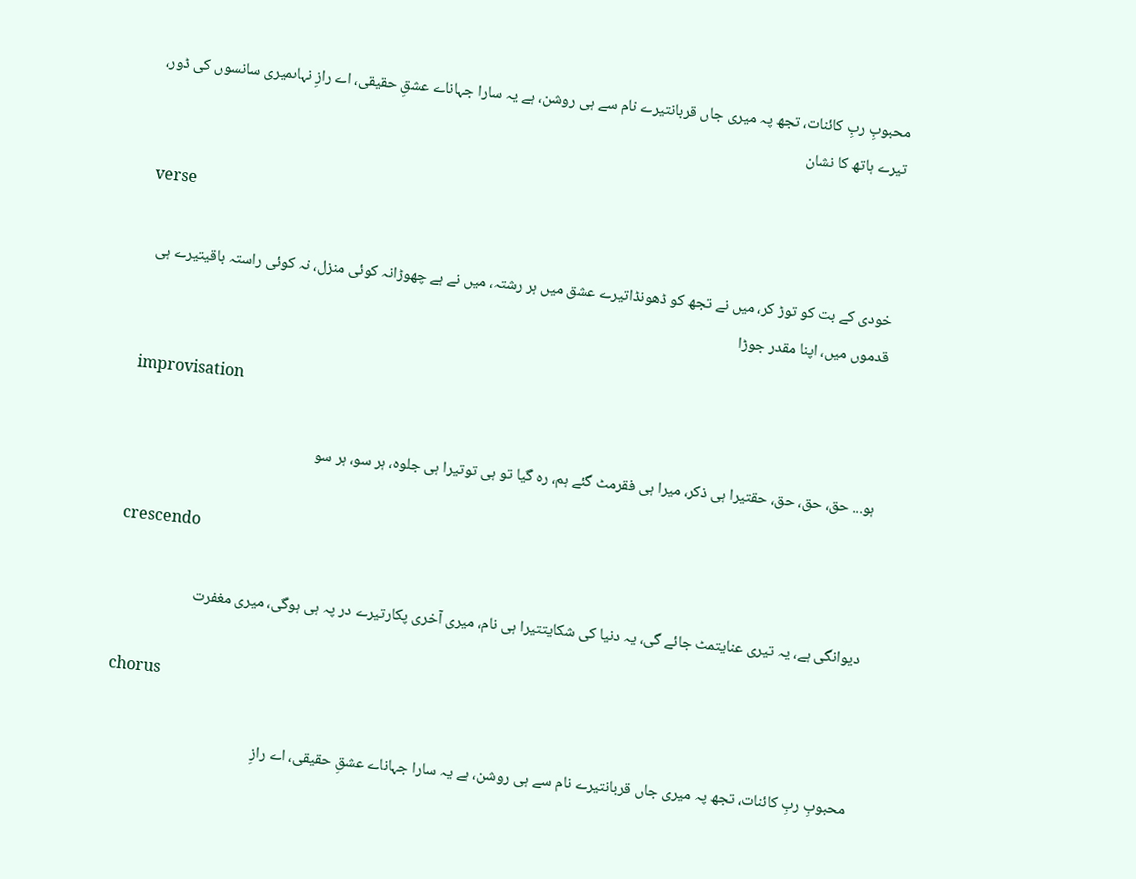محبوبِ ربِ کائنات، تجھ پہ میری جاں قربانتیرے نام سے ہی روشن، ہے یہ سارا جہاناے عشقِ حقیقی، اے رازِ نہاںمیری سانسوں کی ڈور، تیرے ہاتھ کا نشان

verse

خودی کے بت کو توڑ کر، میں نے تجھ کو ڈھونڈاتیرے عشق میں ہر رشتہ، میں نے ہے چھوڑانہ کوئی منزل، نہ کوئی راستہ باقیتیرے ہی قدموں میں، اپنا مقدر جوڑا

improvisation

ہو... حق، حق، حق، حقتیرا ہی ذکر، میرا ہی فقرمٹ گئے ہم، رہ گیا تو ہی توتیرا ہی جلوہ، ہر سو، ہر سو

crescendo

دیوانگی ہے، یہ تیری عنایتمٹ جائے گی، یہ دنیا کی شکایتتیرا ہی نام، میری آخری پکارتیرے در پہ ہی ہوگی، میری مغفرت

chorus

محبوبِ ربِ کائنات، تجھ پہ میری جاں قربانتیرے نام سے ہی روشن، ہے یہ سارا جہاناے عشقِ حقیقی، اے رازِ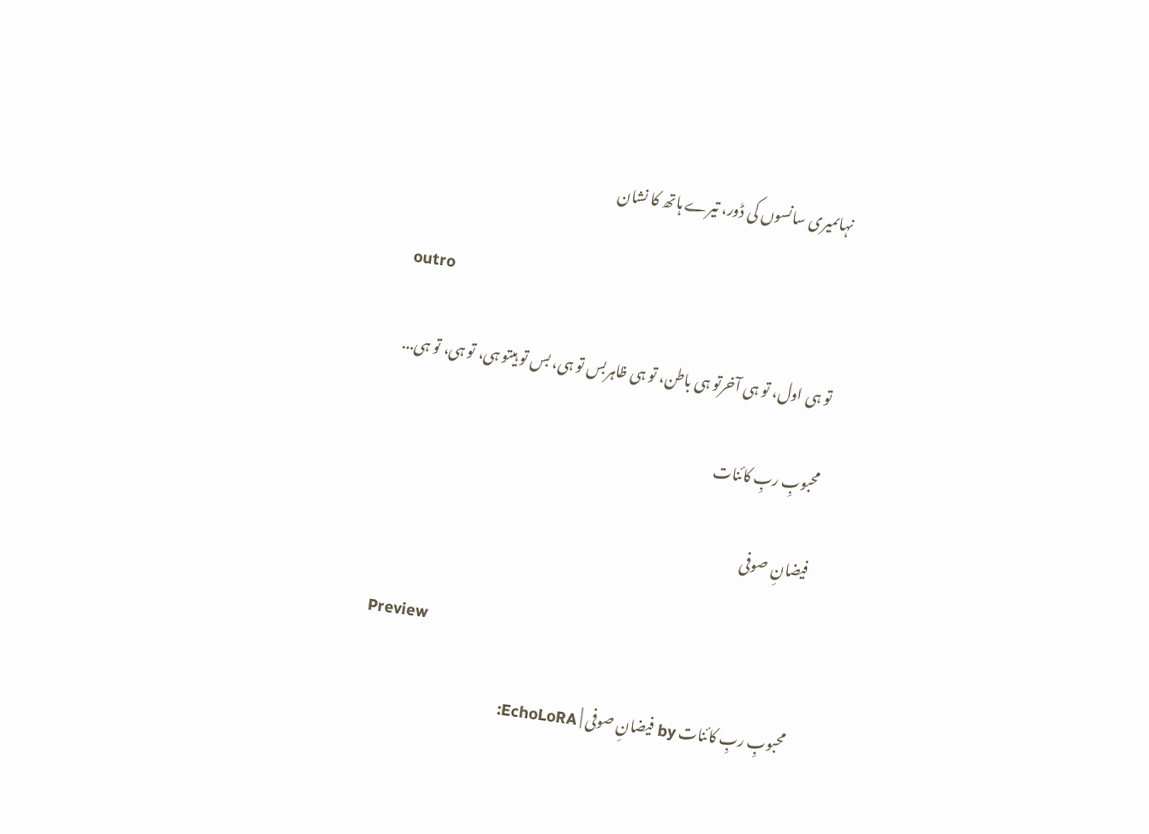نہاںمیری سانسوں کی ڈور، تیرے ہاتھ کا نشان

outro

تو ہی اول، تو ہی آخرتو ہی باطن، تو ہی ظاہربس تو ہی، بس تو ہیتو ہی، تو ہی، تو ہی...

محبوبِ ربِ کائنات

فیضانِ صوفی

Preview

محبوبِ ربِ کائنات by فیضانِ صوفی | EchoLoRA: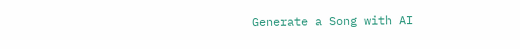Generate a Song with AI